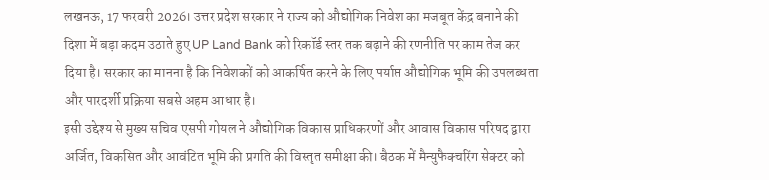लखनऊ, 17 फरवरी 2026। उत्तर प्रदेश सरकार ने राज्य को औद्योगिक निवेश का मजबूत केंद्र बनाने की दिशा में बड़ा कदम उठाते हुए UP Land Bank को रिकॉर्ड स्तर तक बढ़ाने की रणनीति पर काम तेज कर दिया है। सरकार का मानना है कि निवेशकों को आकर्षित करने के लिए पर्याप्त औद्योगिक भूमि की उपलब्धता और पारदर्शी प्रक्रिया सबसे अहम आधार है।
इसी उद्देश्य से मुख्य सचिव एसपी गोयल ने औद्योगिक विकास प्राधिकरणों और आवास विकास परिषद द्वारा अर्जित, विकसित और आवंटित भूमि की प्रगति की विस्तृत समीक्षा की। बैठक में मैन्युफैक्चरिंग सेक्टर को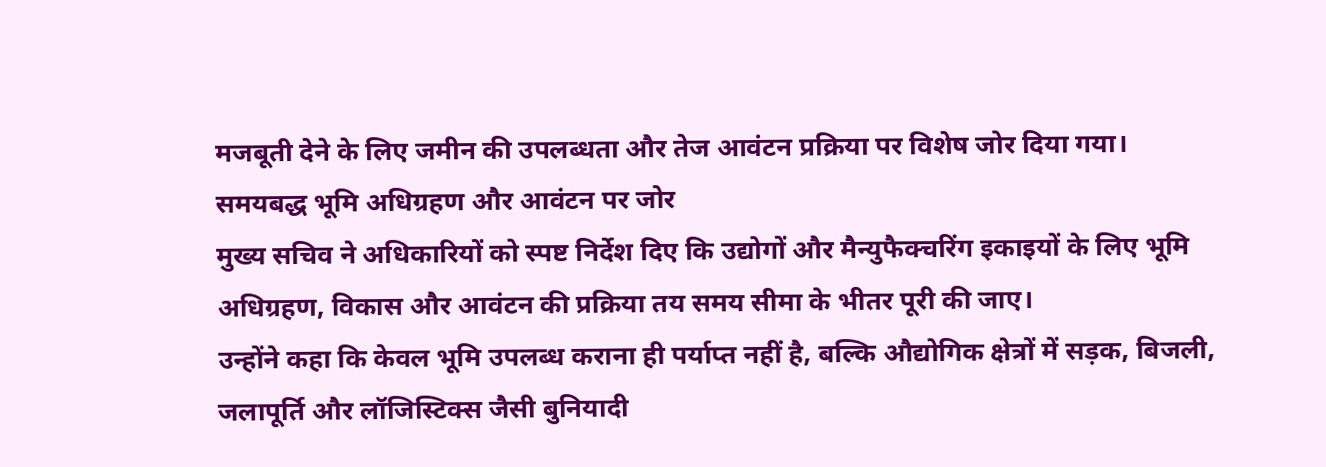मजबूती देने के लिए जमीन की उपलब्धता और तेज आवंटन प्रक्रिया पर विशेष जोर दिया गया।
समयबद्ध भूमि अधिग्रहण और आवंटन पर जोर
मुख्य सचिव ने अधिकारियों को स्पष्ट निर्देश दिए कि उद्योगों और मैन्युफैक्चरिंग इकाइयों के लिए भूमि अधिग्रहण, विकास और आवंटन की प्रक्रिया तय समय सीमा के भीतर पूरी की जाए।
उन्होंने कहा कि केवल भूमि उपलब्ध कराना ही पर्याप्त नहीं है, बल्कि औद्योगिक क्षेत्रों में सड़क, बिजली, जलापूर्ति और लॉजिस्टिक्स जैसी बुनियादी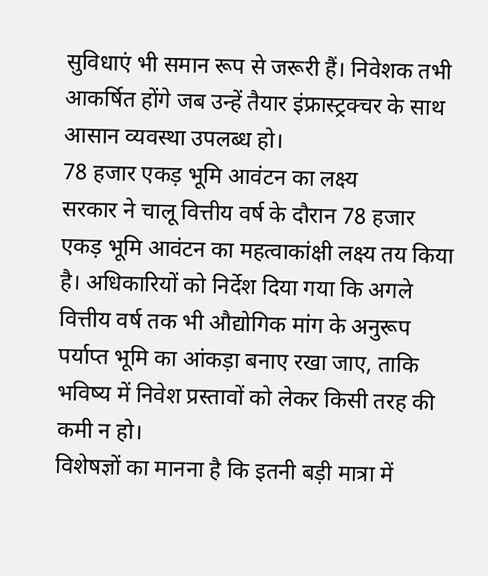सुविधाएं भी समान रूप से जरूरी हैं। निवेशक तभी आकर्षित होंगे जब उन्हें तैयार इंफ्रास्ट्रक्चर के साथ आसान व्यवस्था उपलब्ध हो।
78 हजार एकड़ भूमि आवंटन का लक्ष्य
सरकार ने चालू वित्तीय वर्ष के दौरान 78 हजार एकड़ भूमि आवंटन का महत्वाकांक्षी लक्ष्य तय किया है। अधिकारियों को निर्देश दिया गया कि अगले वित्तीय वर्ष तक भी औद्योगिक मांग के अनुरूप पर्याप्त भूमि का आंकड़ा बनाए रखा जाए, ताकि भविष्य में निवेश प्रस्तावों को लेकर किसी तरह की कमी न हो।
विशेषज्ञों का मानना है कि इतनी बड़ी मात्रा में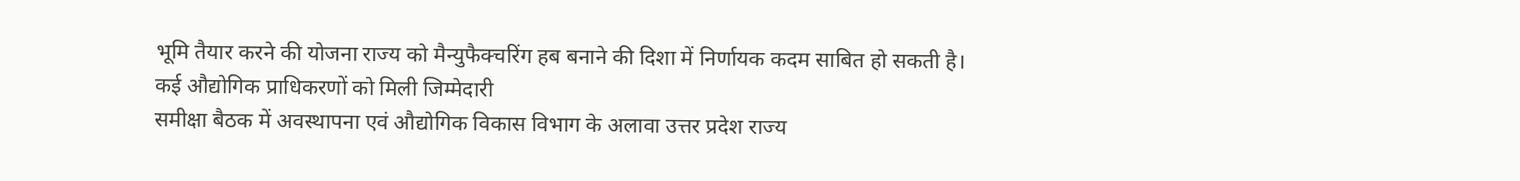भूमि तैयार करने की योजना राज्य को मैन्युफैक्चरिंग हब बनाने की दिशा में निर्णायक कदम साबित हो सकती है।
कई औद्योगिक प्राधिकरणों को मिली जिम्मेदारी
समीक्षा बैठक में अवस्थापना एवं औद्योगिक विकास विभाग के अलावा उत्तर प्रदेश राज्य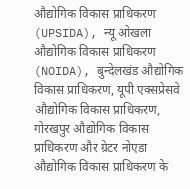औद्योगिक विकास प्राधिकरण (UPSIDA), न्यू ओखला औद्योगिक विकास प्राधिकरण (NOIDA), बुन्देलखंड औद्योगिक विकास प्राधिकरण, यूपी एक्सप्रेसवे औद्योगिक विकास प्राधिकरण, गोरखपुर औद्योगिक विकास प्राधिकरण और ग्रेटर नोएडा औद्योगिक विकास प्राधिकरण के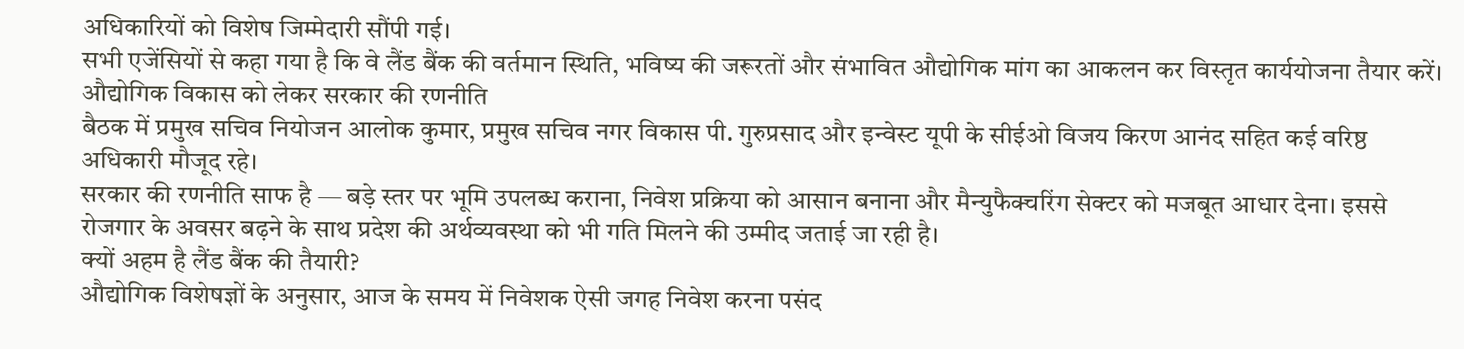अधिकारियों को विशेष जिम्मेदारी सौंपी गई।
सभी एजेंसियों से कहा गया है कि वे लैंड बैंक की वर्तमान स्थिति, भविष्य की जरूरतों और संभावित औद्योगिक मांग का आकलन कर विस्तृत कार्ययोजना तैयार करें।
औद्योगिक विकास को लेकर सरकार की रणनीति
बैठक में प्रमुख सचिव नियोजन आलोक कुमार, प्रमुख सचिव नगर विकास पी. गुरुप्रसाद और इन्वेस्ट यूपी के सीईओ विजय किरण आनंद सहित कई वरिष्ठ अधिकारी मौजूद रहे।
सरकार की रणनीति साफ है — बड़े स्तर पर भूमि उपलब्ध कराना, निवेश प्रक्रिया को आसान बनाना और मैन्युफैक्चरिंग सेक्टर को मजबूत आधार देना। इससे रोजगार के अवसर बढ़ने के साथ प्रदेश की अर्थव्यवस्था को भी गति मिलने की उम्मीद जताई जा रही है।
क्यों अहम है लैंड बैंक की तैयारी?
औद्योगिक विशेषज्ञों के अनुसार, आज के समय में निवेशक ऐसी जगह निवेश करना पसंद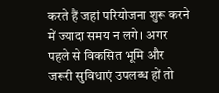करते हैं जहां परियोजना शुरू करने में ज्यादा समय न लगे। अगर पहले से विकसित भूमि और जरूरी सुविधाएं उपलब्ध हों तो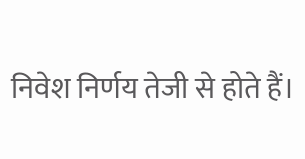निवेश निर्णय तेजी से होते हैं।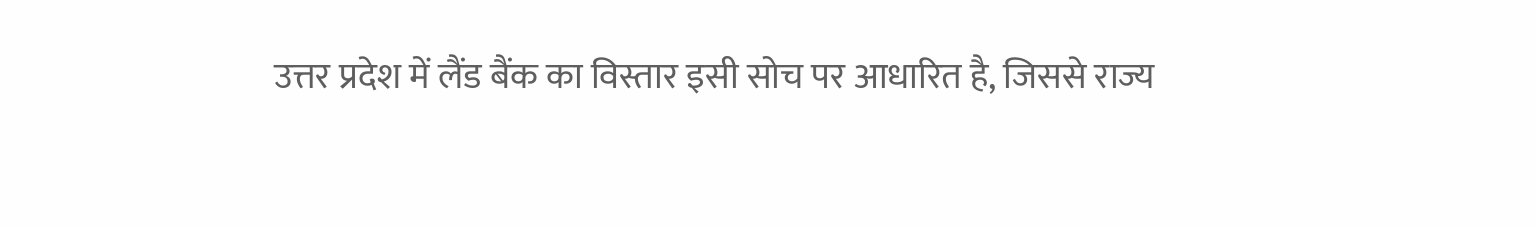उत्तर प्रदेश में लैंड बैंक का विस्तार इसी सोच पर आधारित है, जिससे राज्य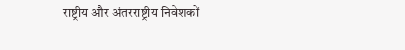राष्ट्रीय और अंतरराष्ट्रीय निवेशकों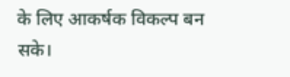के लिए आकर्षक विकल्प बन सके।